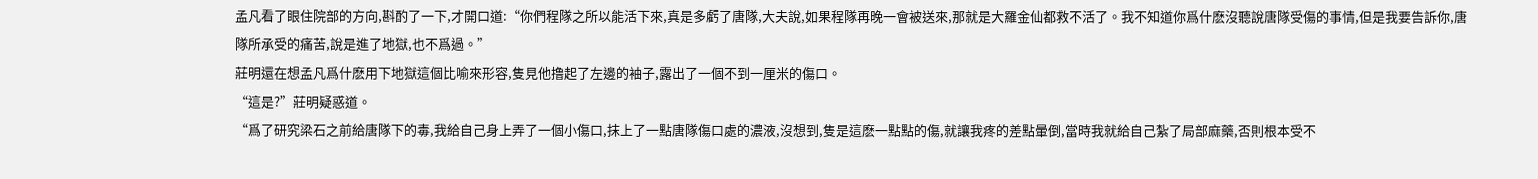孟凡看了眼住院部的方向,斟酌了一下,才開口道:“你們程隊之所以能活下來,真是多虧了唐隊,大夫說,如果程隊再晚一會被送來,那就是大羅金仙都救不活了。我不知道你爲什麽沒聽說唐隊受傷的事情,但是我要告訴你,唐隊所承受的痛苦,說是進了地獄,也不爲過。”
莊明還在想孟凡爲什麽用下地獄這個比喻來形容,隻見他撸起了左邊的袖子,露出了一個不到一厘米的傷口。
“這是?”莊明疑惑道。
“爲了研究梁石之前給唐隊下的毒,我給自己身上弄了一個小傷口,抹上了一點唐隊傷口處的濃液,沒想到,隻是這麽一點點的傷,就讓我疼的差點暈倒,當時我就給自己紮了局部麻藥,否則根本受不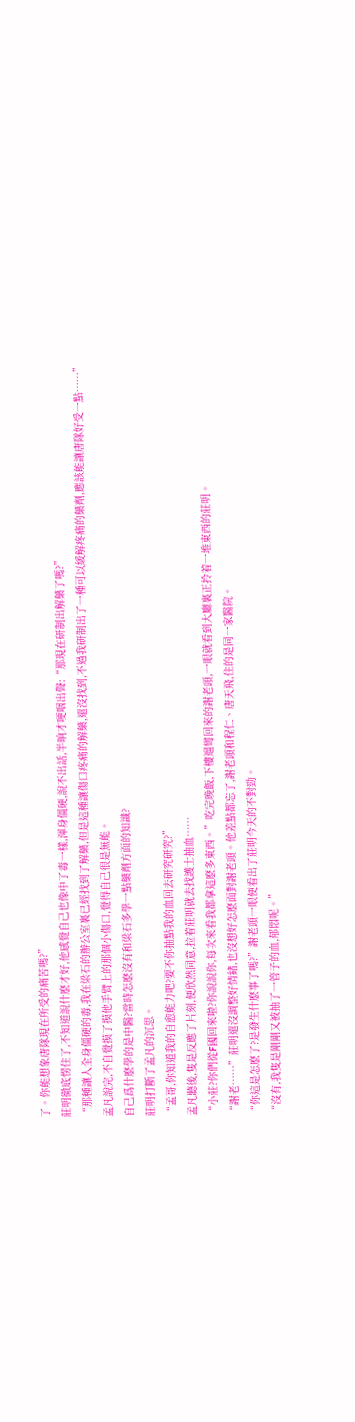了。你能想象唐隊現在所受的痛苦嗎?”
莊明徹底愣住了,不知道說什麽才好,他感覺自己也像中了毒一樣,渾身僵硬,說不出話,半晌才哽咽出聲:“那現在研制出解藥了嗎?”
“那種讓人全身僵硬的毒,我在梁石的辦公室裏已經找到了解藥,但是這種讓傷口疼痛的解藥,還沒找到,不過我研制出了一種可以緩解疼痛的藥劑,應該能讓唐隊好受一點……”
孟凡說完,不自覺摸了摸他手臂上的那個小傷口,覺得自己很是無能。
自己爲什麽學的是中醫?當時怎麽沒有和梁石多學一點藥劑方面的知識?
莊明打斷了孟凡的沉思。
“孟哥,你知道我的自愈能力吧?要不你抽點我的血回去研究研究?”
孟凡聽後,隻是反應了片刻,便欣然同意,拉着莊明就去找護士抽血……
“小莊?你們從F國回來啦?你說說你,每次來看我都拿這麽多東西。”吃完晚飯,下樓遛彎回來的謝老頭,一眼就看到大廳裏正拎着一堆東西的莊明。
“謝老……”莊明還沒調整好情緒,也沒想好怎麽面對謝老頭。他差點都忘了,謝老頭和程仁、唐天飛,住的是同一家醫院。
“你這是怎麽了?是發生什麽事了嗎?”謝老頭一眼便看出了莊明今天的不對勁。
“沒有,我隻是剛剛又被抽了一管子的血,郁悶呢。”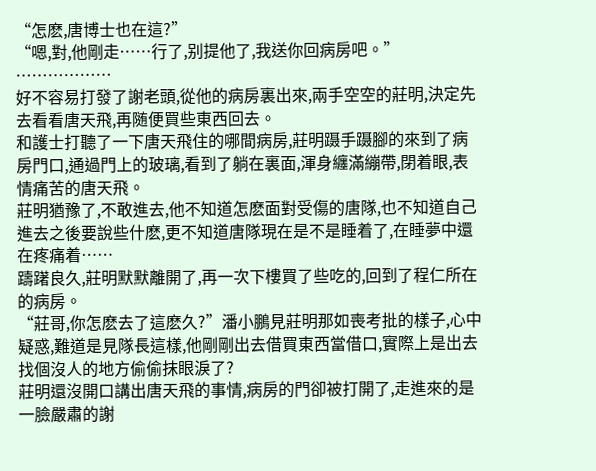“怎麽,唐博士也在這?”
“嗯,對,他剛走……行了,别提他了,我送你回病房吧。”
………………
好不容易打發了謝老頭,從他的病房裏出來,兩手空空的莊明,決定先去看看唐天飛,再随便買些東西回去。
和護士打聽了一下唐天飛住的哪間病房,莊明蹑手蹑腳的來到了病房門口,通過門上的玻璃,看到了躺在裏面,渾身纏滿繃帶,閉着眼,表情痛苦的唐天飛。
莊明猶豫了,不敢進去,他不知道怎麽面對受傷的唐隊,也不知道自己進去之後要說些什麽,更不知道唐隊現在是不是睡着了,在睡夢中還在疼痛着……
躊躇良久,莊明默默離開了,再一次下樓買了些吃的,回到了程仁所在的病房。
“莊哥,你怎麽去了這麽久?”潘小鵬見莊明那如喪考批的樣子,心中疑惑,難道是見隊長這樣,他剛剛出去借買東西當借口,實際上是出去找個沒人的地方偷偷抹眼淚了?
莊明還沒開口講出唐天飛的事情,病房的門卻被打開了,走進來的是一臉嚴肅的謝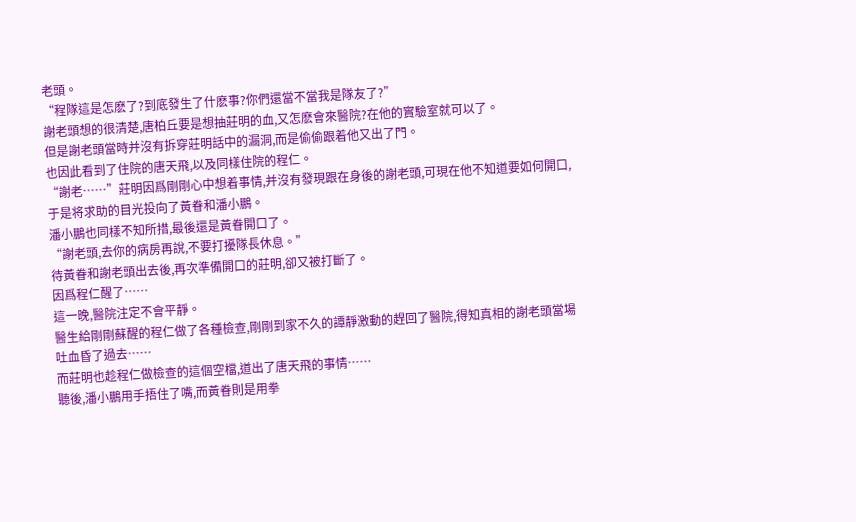老頭。
“程隊這是怎麽了?到底發生了什麽事?你們還當不當我是隊友了?”
謝老頭想的很清楚,唐柏丘要是想抽莊明的血,又怎麽會來醫院?在他的實驗室就可以了。
但是謝老頭當時并沒有拆穿莊明話中的漏洞,而是偷偷跟着他又出了門。
也因此看到了住院的唐天飛,以及同樣住院的程仁。
“謝老……”莊明因爲剛剛心中想着事情,并沒有發現跟在身後的謝老頭,可現在他不知道要如何開口,于是将求助的目光投向了黃眷和潘小鵬。
潘小鵬也同樣不知所措,最後還是黃眷開口了。
“謝老頭,去你的病房再說,不要打擾隊長休息。”
待黃眷和謝老頭出去後,再次準備開口的莊明,卻又被打斷了。
因爲程仁醒了……
這一晚,醫院注定不會平靜。
醫生給剛剛蘇醒的程仁做了各種檢查,剛剛到家不久的譚靜激動的趕回了醫院,得知真相的謝老頭當場吐血昏了過去……
而莊明也趁程仁做檢查的這個空檔,道出了唐天飛的事情……
聽後,潘小鵬用手捂住了嘴,而黃眷則是用拳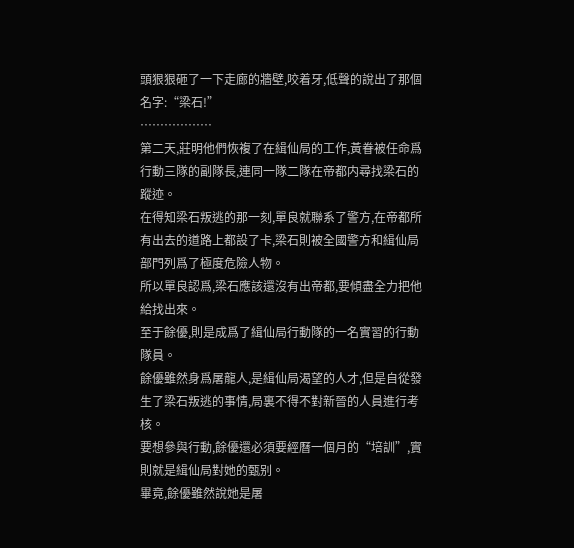頭狠狠砸了一下走廊的牆壁,咬着牙,低聲的說出了那個名字:“梁石!”
………………
第二天,莊明他們恢複了在緝仙局的工作,黃眷被任命爲行動三隊的副隊長,連同一隊二隊在帝都内尋找梁石的蹤迹。
在得知梁石叛逃的那一刻,單良就聯系了警方,在帝都所有出去的道路上都設了卡,梁石則被全國警方和緝仙局部門列爲了極度危險人物。
所以單良認爲,梁石應該還沒有出帝都,要傾盡全力把他給找出來。
至于餘優,則是成爲了緝仙局行動隊的一名實習的行動隊員。
餘優雖然身爲屠龍人,是緝仙局渴望的人才,但是自從發生了梁石叛逃的事情,局裏不得不對新晉的人員進行考核。
要想參與行動,餘優還必須要經曆一個月的“培訓”,實則就是緝仙局對她的甄别。
畢竟,餘優雖然說她是屠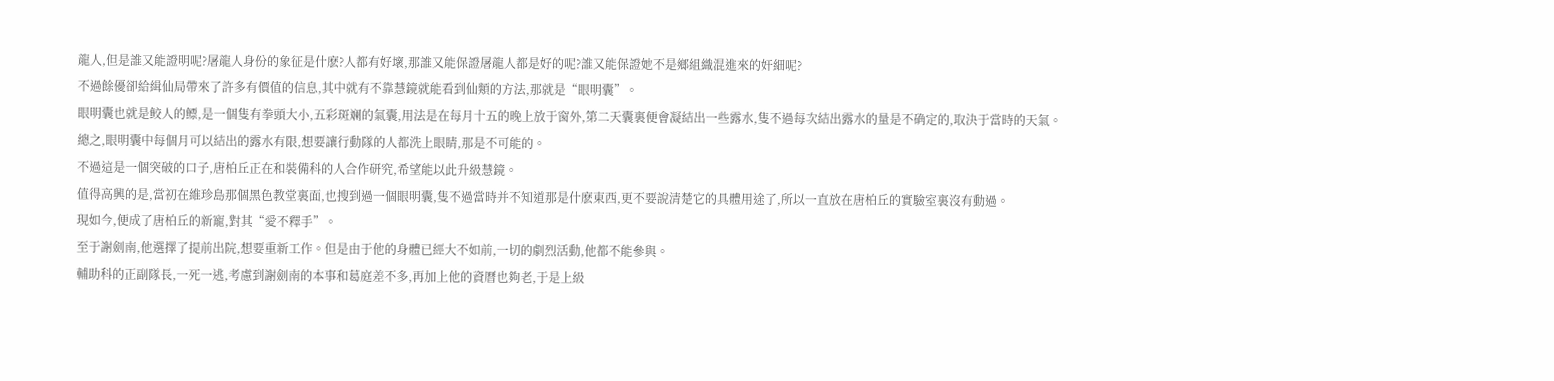龍人,但是誰又能證明呢?屠龍人身份的象征是什麽?人都有好壞,那誰又能保證屠龍人都是好的呢?誰又能保證她不是鄉組織混進來的奸細呢?
不過餘優卻給緝仙局帶來了許多有價值的信息,其中就有不靠慧鏡就能看到仙類的方法,那就是“眼明囊”。
眼明囊也就是鲛人的鳔,是一個隻有拳頭大小,五彩斑斓的氣囊,用法是在每月十五的晚上放于窗外,第二天囊裏便會凝結出一些露水,隻不過每次結出露水的量是不确定的,取決于當時的天氣。
總之,眼明囊中每個月可以結出的露水有限,想要讓行動隊的人都洗上眼睛,那是不可能的。
不過這是一個突破的口子,唐柏丘正在和裝備科的人合作研究,希望能以此升級慧鏡。
值得高興的是,當初在維珍島那個黑色教堂裏面,也搜到過一個眼明囊,隻不過當時并不知道那是什麽東西,更不要說清楚它的具體用途了,所以一直放在唐柏丘的實驗室裏沒有動過。
現如今,便成了唐柏丘的新寵,對其“愛不釋手”。
至于謝劍南,他選擇了提前出院,想要重新工作。但是由于他的身體已經大不如前,一切的劇烈活動,他都不能參與。
輔助科的正副隊長,一死一逃,考慮到謝劍南的本事和葛庭差不多,再加上他的資曆也夠老,于是上級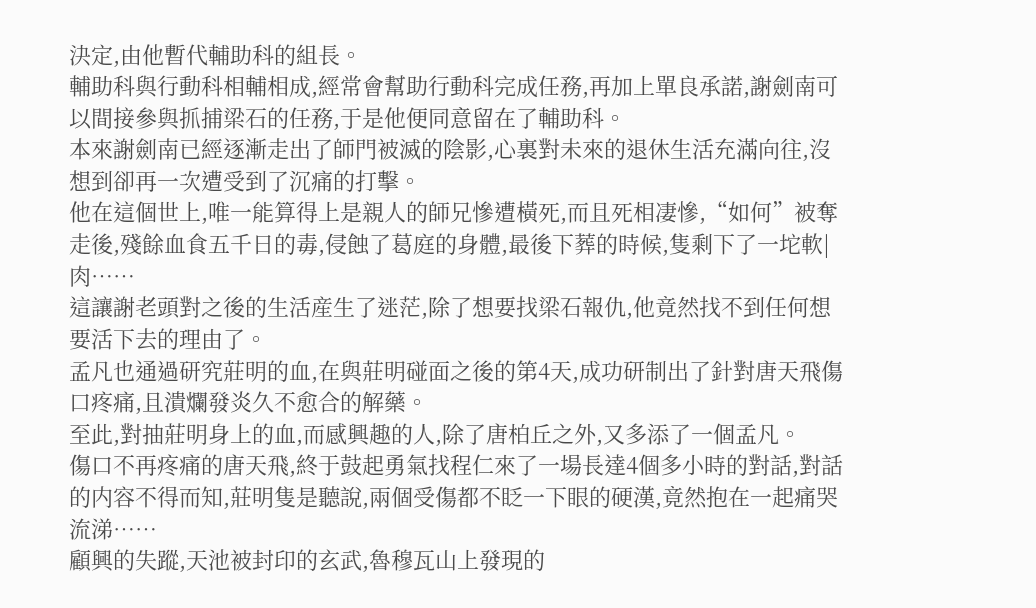決定,由他暫代輔助科的組長。
輔助科與行動科相輔相成,經常會幫助行動科完成任務,再加上單良承諾,謝劍南可以間接參與抓捕梁石的任務,于是他便同意留在了輔助科。
本來謝劍南已經逐漸走出了師門被滅的陰影,心裏對未來的退休生活充滿向往,沒想到卻再一次遭受到了沉痛的打擊。
他在這個世上,唯一能算得上是親人的師兄慘遭橫死,而且死相凄慘,“如何”被奪走後,殘餘血食五千日的毒,侵蝕了葛庭的身體,最後下葬的時候,隻剩下了一坨軟|肉……
這讓謝老頭對之後的生活産生了迷茫,除了想要找梁石報仇,他竟然找不到任何想要活下去的理由了。
孟凡也通過研究莊明的血,在與莊明碰面之後的第4天,成功研制出了針對唐天飛傷口疼痛,且潰爛發炎久不愈合的解藥。
至此,對抽莊明身上的血,而感興趣的人,除了唐柏丘之外,又多添了一個孟凡。
傷口不再疼痛的唐天飛,終于鼓起勇氣找程仁來了一場長達4個多小時的對話,對話的内容不得而知,莊明隻是聽說,兩個受傷都不眨一下眼的硬漢,竟然抱在一起痛哭流涕……
顧興的失蹤,天池被封印的玄武,魯穆瓦山上發現的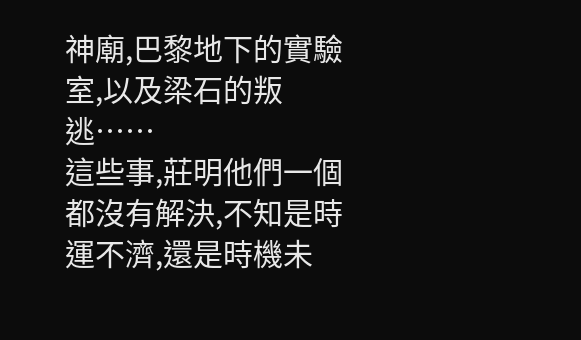神廟,巴黎地下的實驗室,以及梁石的叛逃……
這些事,莊明他們一個都沒有解決,不知是時運不濟,還是時機未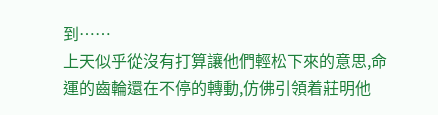到……
上天似乎從沒有打算讓他們輕松下來的意思,命運的齒輪還在不停的轉動,仿佛引領着莊明他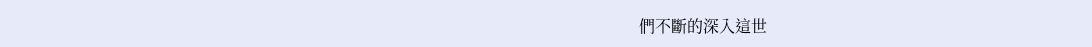們不斷的深入這世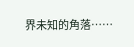界未知的角落……